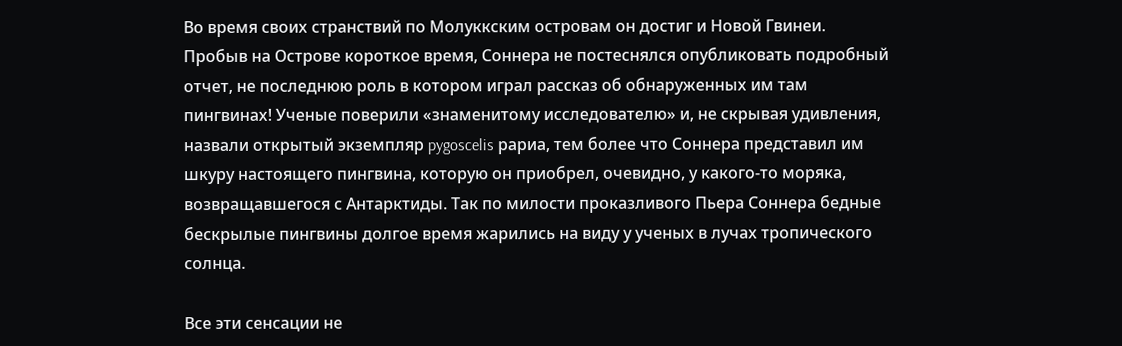Во время своих странствий по Молуккским островам он достиг и Новой Гвинеи. Пробыв на Острове короткое время, Соннера не постеснялся опубликовать подробный отчет, не последнюю роль в котором играл рассказ об обнаруженных им там пингвинах! Ученые поверили «знаменитому исследователю» и, не скрывая удивления, назвали открытый экземпляр pygoscelis рариа, тем более что Соннера представил им шкуру настоящего пингвина, которую он приобрел, очевидно, у какого-то моряка, возвращавшегося с Антарктиды. Так по милости проказливого Пьера Соннера бедные бескрылые пингвины долгое время жарились на виду у ученых в лучах тропического солнца.

Все эти сенсации не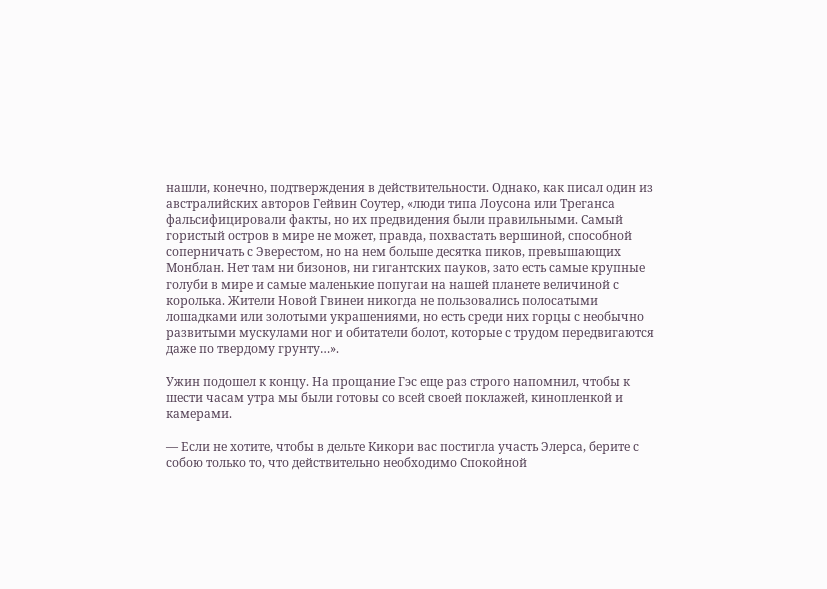нашли, конечно, подтверждения в действительности. Однако, как писал один из австралийских авторов Гейвин Соутер, «люди типа Лоусона или Треганса фальсифицировали факты, но их предвидения были правильными. Самый гористый остров в мире не может, правда, похвастать вершиной, способной соперничать с Эверестом, но на нем больше десятка пиков, превышающих Монблан. Нет там ни бизонов, ни гигантских пауков, зато есть самые крупные голуби в мире и самые маленькие попугаи на нашей планете величиной с королька. Жители Новой Гвинеи никогда не пользовались полосатыми лошадками или золотыми украшениями, но есть среди них горцы с необычно развитыми мускулами ног и обитатели болот, которые с трудом передвигаются даже по твердому грунту…».

Ужин подошел к концу. На прощание Гэс еще раз строго напомнил, чтобы к шести часам утра мы были готовы со всей своей поклажей, кинопленкой и камерами.

— Если не хотите, чтобы в дельте Кикори вас постигла участь Элерса, берите с собою только то, что действительно необходимо Спокойной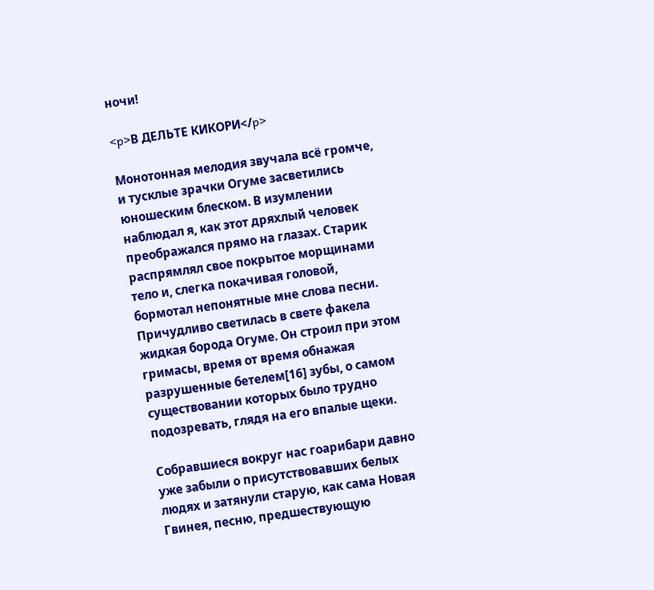ночи!

<p>В ДЕЛЬТЕ КИКОРИ</p>

Монотонная мелодия звучала всё громче, и тусклые зрачки Огуме засветились юношеским блеском. В изумлении наблюдал я, как этот дряхлый человек преображался прямо на глазах. Старик распрямлял свое покрытое морщинами тело и, слегка покачивая головой, бормотал непонятные мне слова песни. Причудливо светилась в свете факела жидкая борода Огуме. Он строил при этом гримасы, время от время обнажая разрушенные бетелем[16] зубы, о самом существовании которых было трудно подозревать, глядя на его впалые щеки.

Собравшиеся вокруг нас гоарибари давно уже забыли о присутствовавших белых людях и затянули старую, как сама Новая Гвинея, песню, предшествующую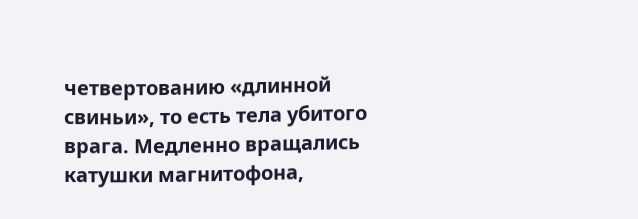четвертованию «длинной свиньи», то есть тела убитого врага. Медленно вращались катушки магнитофона,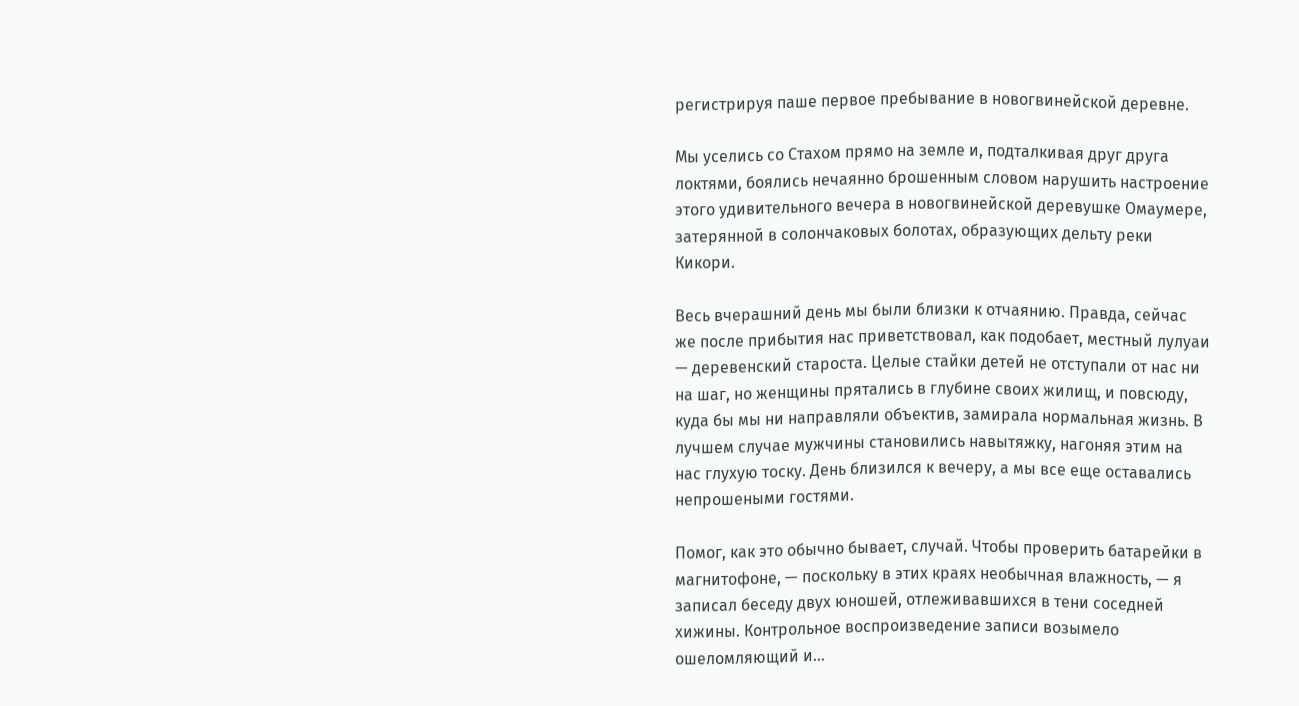регистрируя паше первое пребывание в новогвинейской деревне.

Мы уселись со Стахом прямо на земле и, подталкивая друг друга локтями, боялись нечаянно брошенным словом нарушить настроение этого удивительного вечера в новогвинейской деревушке Омаумере, затерянной в солончаковых болотах, образующих дельту реки Кикори.

Весь вчерашний день мы были близки к отчаянию. Правда, сейчас же после прибытия нас приветствовал, как подобает, местный лулуаи — деревенский староста. Целые стайки детей не отступали от нас ни на шаг, но женщины прятались в глубине своих жилищ, и повсюду, куда бы мы ни направляли объектив, замирала нормальная жизнь. В лучшем случае мужчины становились навытяжку, нагоняя этим на нас глухую тоску. День близился к вечеру, а мы все еще оставались непрошеными гостями.

Помог, как это обычно бывает, случай. Чтобы проверить батарейки в магнитофоне, — поскольку в этих краях необычная влажность, — я записал беседу двух юношей, отлеживавшихся в тени соседней хижины. Контрольное воспроизведение записи возымело ошеломляющий и…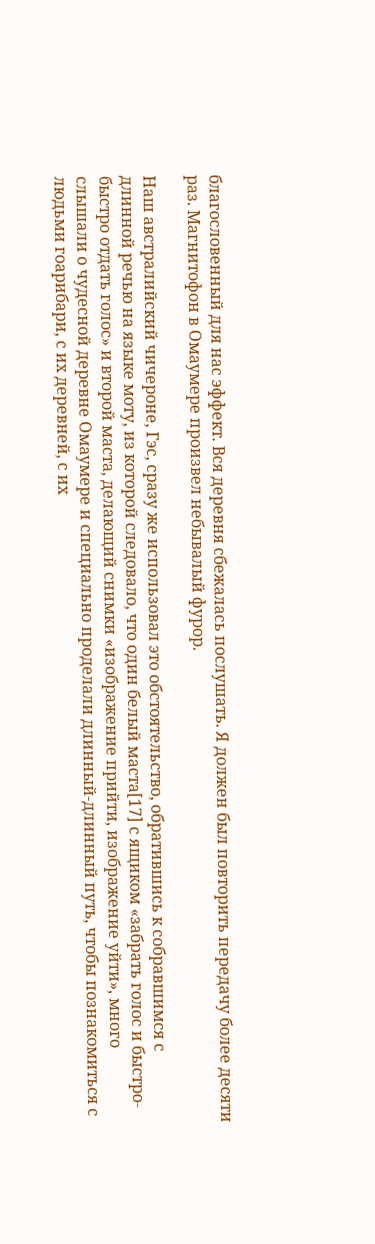благословенный для нас эффект. Вся деревня сбежалась послушать. Я должен был повторить передачу более десяти раз. Магнитофон в Омаумере произвел небывалый фурор.

Наш австралийский чичероне, Гэс, сразу же использовал это обстоятельство, обратившись к собравшимся с длинной речью на языке моту, из которой следовало, что один белый маста[17] с ящиком «забрать голос и быстро-быстро отдать голос» и второй маста, делающий снимки «изображение прийти, изображение уйти», много слышали о чудесной деревне Омаумере и специально проделали длинный-длинный путь, чтобы познакомиться с людьми гоарибари, с их деревней, с их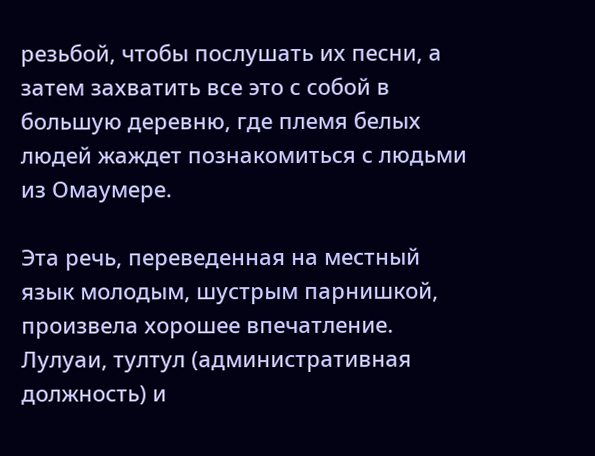резьбой, чтобы послушать их песни, а затем захватить все это с собой в большую деревню, где племя белых людей жаждет познакомиться с людьми из Омаумере.

Эта речь, переведенная на местный язык молодым, шустрым парнишкой, произвела хорошее впечатление. Лулуаи, тултул (административная должность) и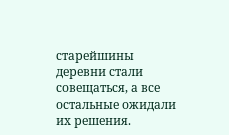старейшины деревни стали совещаться, а все остальные ожидали их решения.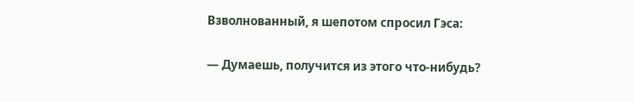Взволнованный, я шепотом спросил Гэса:

— Думаешь, получится из этого что-нибудь?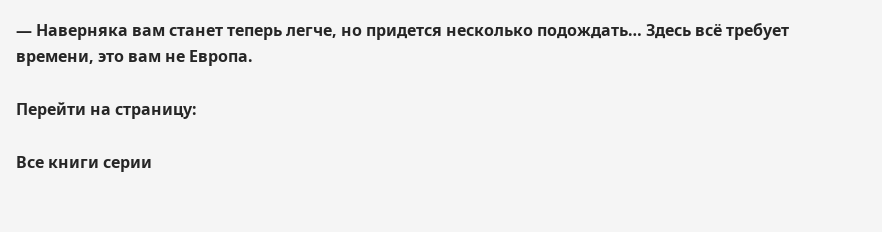— Наверняка вам станет теперь легче, но придется несколько подождать… Здесь всё требует времени, это вам не Европа.

Перейти на страницу:

Все книги серии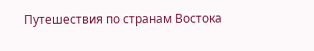Путешествия по странам Востока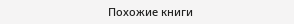Похожие книги